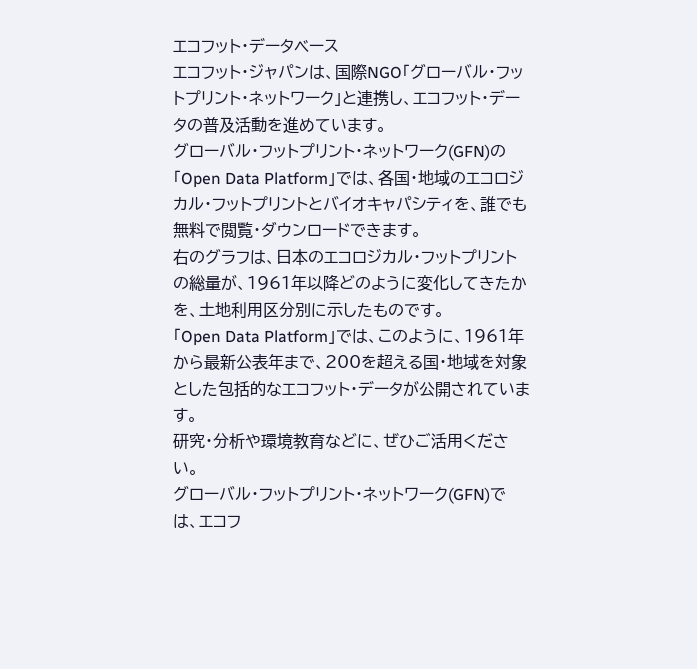エコフット・データベース
エコフット・ジャパンは、国際NGO「グローバル・フットプリント・ネットワーク」と連携し、エコフット・データの普及活動を進めています。
グローバル・フットプリント・ネットワーク(GFN)の「Open Data Platform」では、各国・地域のエコロジカル・フットプリントとバイオキャパシティを、誰でも無料で閲覧・ダウンロードできます。
右のグラフは、日本のエコロジカル・フットプリントの総量が、1961年以降どのように変化してきたかを、土地利用区分別に示したものです。
「Open Data Platform」では、このように、1961年から最新公表年まで、200を超える国・地域を対象とした包括的なエコフット・データが公開されています。
研究・分析や環境教育などに、ぜひご活用ください。
グローバル・フットプリント・ネットワーク(GFN)では、エコフ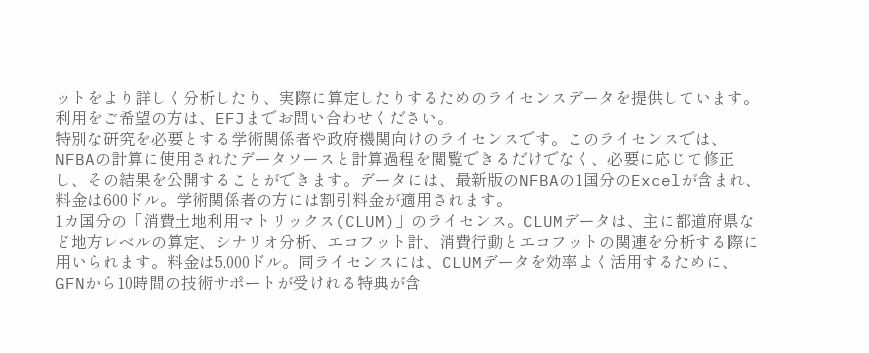ットをより詳しく分析したり、実際に算定したりするためのライセンスデータを提供しています。
利用をご希望の方は、EFJまでお問い合わせください。
特別な研究を必要とする学術関係者や政府機関向けのライセンスです。このライセンスでは、NFBAの計算に使用されたデータソースと計算過程を閲覧できるだけでなく、必要に応じて修正し、その結果を公開することができます。データには、最新版のNFBAの1国分のExcelが含まれ、料金は600ドル。学術関係者の方には割引料金が適用されます。
1カ国分の「消費土地利用マトリックス(CLUM)」のライセンス。CLUMデータは、主に都道府県など地方レベルの算定、シナリオ分析、エコフット計、消費行動とエコフットの関連を分析する際に用いられます。料金は5,000ドル。同ライセンスには、CLUMデータを効率よく活用するために、GFNから10時間の技術サポートが受けれる特典が含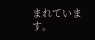まれています。